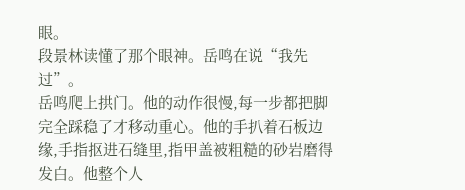眼。
段景林读懂了那个眼神。岳鸣在说“我先过”。
岳鸣爬上拱门。他的动作很慢,每一步都把脚完全踩稳了才移动重心。他的手扒着石板边缘,手指抠进石缝里,指甲盖被粗糙的砂岩磨得发白。他整个人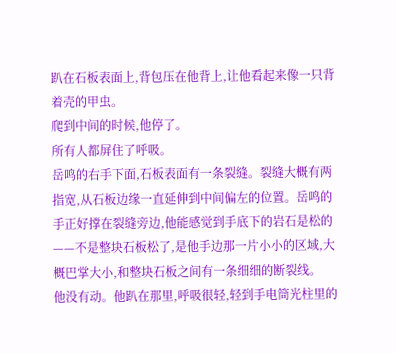趴在石板表面上,背包压在他背上,让他看起来像一只背着壳的甲虫。
爬到中间的时候,他停了。
所有人都屏住了呼吸。
岳鸣的右手下面,石板表面有一条裂缝。裂缝大概有两指宽,从石板边缘一直延伸到中间偏左的位置。岳鸣的手正好撑在裂缝旁边,他能感觉到手底下的岩石是松的——不是整块石板松了,是他手边那一片小小的区域,大概巴掌大小,和整块石板之间有一条细细的断裂线。
他没有动。他趴在那里,呼吸很轻,轻到手电筒光柱里的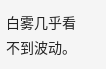白雾几乎看不到波动。